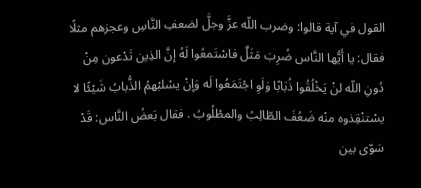القول في آية قالوا: وضرب اللّه عزَّ وجلَّ لضعفِ النَّاسِ وعجزهم مثلًا فقال: يا أَيُّها النَّاس ضُرِبَ مَثَلٌ فاسْتَمعُوا لَهُ إنَّ الذِين تَدْعون مِنْ دُونِ اللّه لنْ يَخْلُقُوا ذُبَابًا وَلَوِ اجْتَمَعُوا لَه وَإنْ يسْلبْهمُ الذُّبابُ شَيْئًا لا يسْتنْقِذوه منْه ضَعُفَ الطّالِبُ والمطْلُوبُ . فقال بَعضُ النَّاس: قَدْ سَوّى بين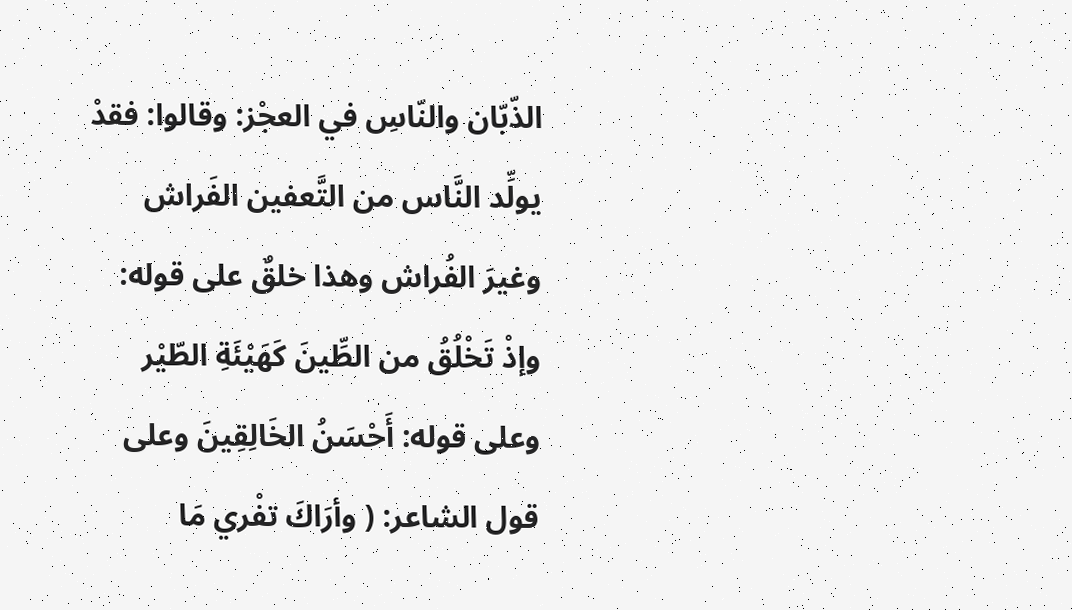الذّبّان والنّاسِ في العجْز: وقالوا: فقدْ يولِّد النَّاس من التَّعفين الفَراش وغيرَ الفُراش وهذا خلقٌ على قوله: وإذْ تَخْلُقُ من الطِّينَ كَهَيْئَةِ الطّيْر وعلى قوله: أَحْسَنُ الخَالِقِينَ وعلى قول الشاعر: ( وأرَاكَ تفْري مَا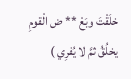خلَقْتَ وبَعْ ** ض الْقومِ يخلُقُ ثمَّ لا يُفرِي )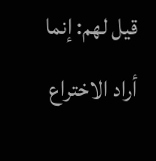قيل لهم: إنما أراد الاختراع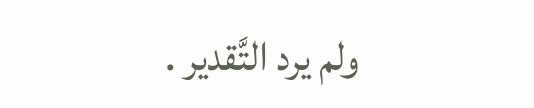ولم يرد التَّقدير .